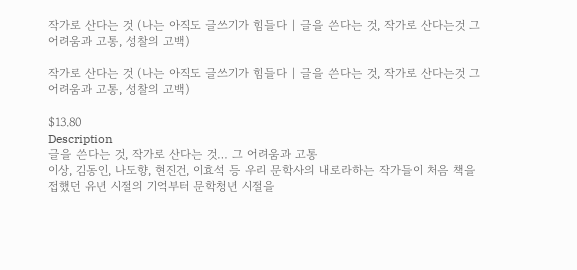작가로 산다는 것 (나는 아직도 글쓰기가 힘들다 | 글을 쓴다는 것, 작가로 산다는것 그 어려움과 고통, 성찰의 고백)

작가로 산다는 것 (나는 아직도 글쓰기가 힘들다 | 글을 쓴다는 것, 작가로 산다는것 그 어려움과 고통, 성찰의 고백)

$13.80
Description
글을 쓴다는 것, 작가로 산다는 것… 그 어려움과 고통
이상, 김동인, 나도향, 현진건, 이효석 등 우리 문학사의 내로라하는 작가들이 처음 책을 접했던 유년 시절의 기억부터 문학청년 시절을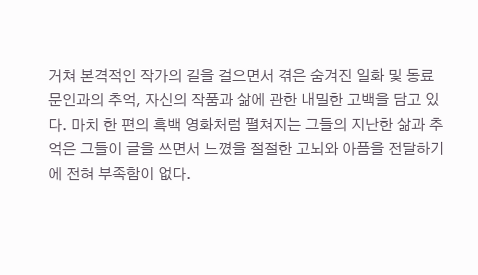거쳐 본격적인 작가의 길을 걸으면서 겪은 숨겨진 일화 및 동료 문인과의 추억, 자신의 작품과 삶에 관한 내밀한 고백을 담고 있다. 마치 한 편의 흑백 영화처럼 펼쳐지는 그들의 지난한 삶과 추억은 그들이 글을 쓰면서 느꼈을 절절한 고뇌와 아픔을 전달하기에 전혀 부족함이 없다.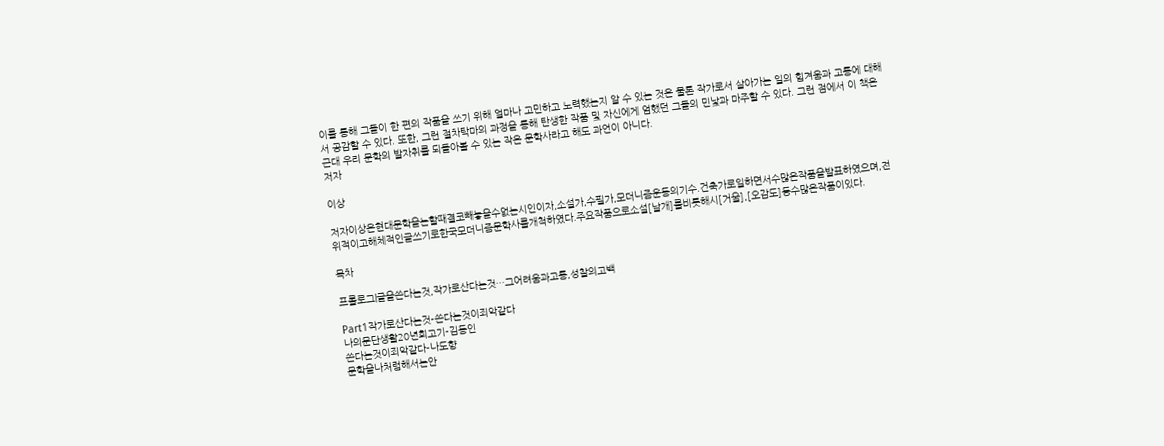이를 통해 그들이 한 편의 작품을 쓰기 위해 얼마나 고민하고 노력했는지 알 수 있는 것은 물론 작가로서 살아가는 일의 힘겨움과 고통에 대해서 공감할 수 있다. 또한, 그런 절차탁마의 과정을 통해 탄생한 작품 및 자신에게 엄했던 그들의 민낯과 마주할 수 있다. 그런 점에서 이 책은 근대 우리 문학의 발자취를 되돌아볼 수 있는 작은 문학사라고 해도 과언이 아니다.
저자

이상

저자이상은현대문학을논할때결코빼놓을수없는시인이자,소설가,수필가,모더니즘운동의기수.건축가로일하면서수많은작품을발표하였으며,전위적이고해체적인글쓰기로한국모더니즘문학사를개척하였다.주요작품으로소설[날개]를비롯해시[거울],[오감도]등수많은작품이있다.

목차

프롤로그|글을쓴다는것,작가로산다는것…그어려움과고통,성찰의고백

Part1작가로산다는것-쓴다는것이죄악같다
나의문단생활20년회고기-김동인
쓴다는것이죄악같다-나도향
문학을나처럼해서는안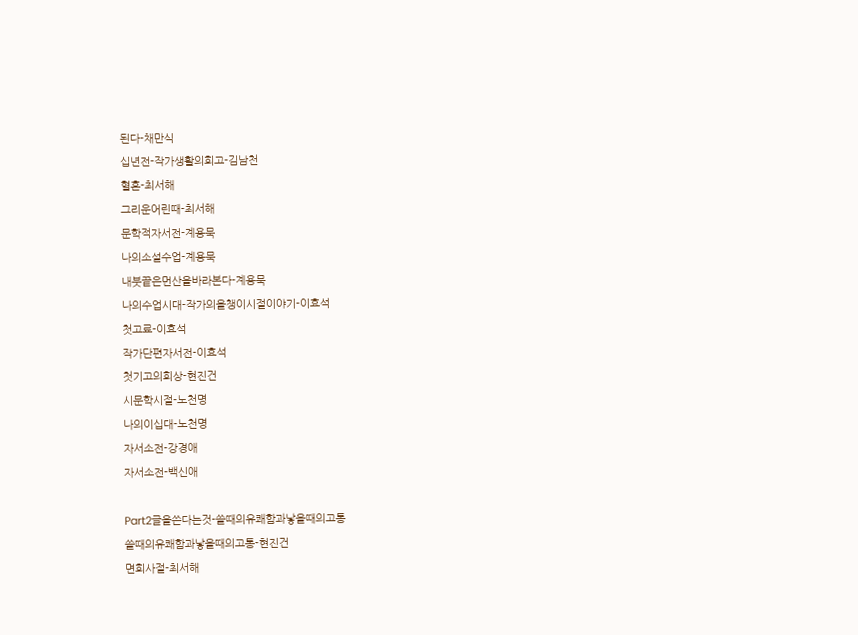된다-채만식
십년전-작가생활의회고-김남천
혈흔-최서해
그리운어린때-최서해
문학적자서전-계용묵
나의소설수업-계용묵
내붓끝은먼산을바라본다-계용묵
나의수업시대-작가의올챙이시절이야기-이효석
첫고료-이효석
작가단편자서전-이효석
첫기고의회상-현진건
시문학시절-노천명
나의이십대-노천명
자서소전-강경애
자서소전-백신애

Part2글을쓴다는것-쓸때의유쾌함과낳을때의고통
쓸때의유쾌함과낳을때의고통-현진건
면회사절-최서해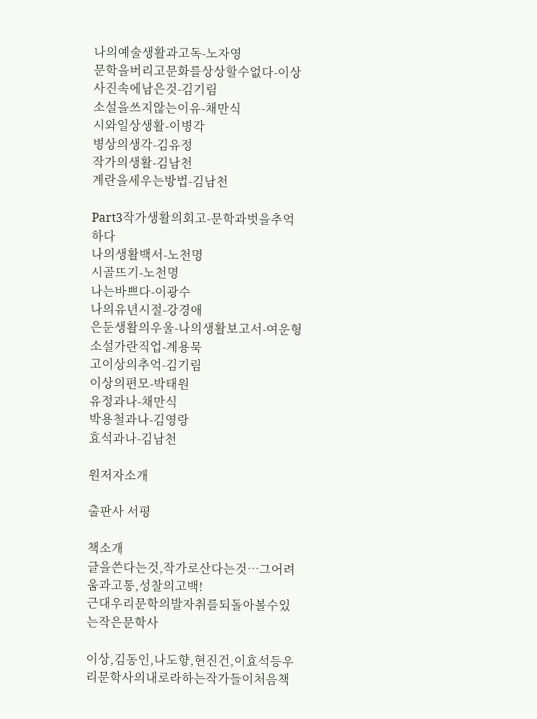나의예술생활과고독-노자영
문학을버리고문화를상상할수없다-이상
사진속에남은것-김기림
소설을쓰지않는이유-채만식
시와일상생활-이병각
병상의생각-김유정
작가의생활-김남천
계란을세우는방법-김남천

Part3작가생활의회고-문학과벗을추억하다
나의생활백서-노천명
시골뜨기-노천명
나는바쁘다-이광수
나의유년시절-강경애
은둔생활의우울-나의생활보고서-여운형
소설가란직업-계용묵
고이상의추억-김기림
이상의편모-박태원
유정과나-채만식
박용철과나-김영랑
효석과나-김남천

원저자소개

출판사 서평

책소개
글을쓴다는것,작가로산다는것…그어려움과고통,성찰의고백!
근대우리문학의발자취를되돌아볼수있는작은문학사

이상,김동인,나도향,현진건,이효석등우리문학사의내로라하는작가들이처음책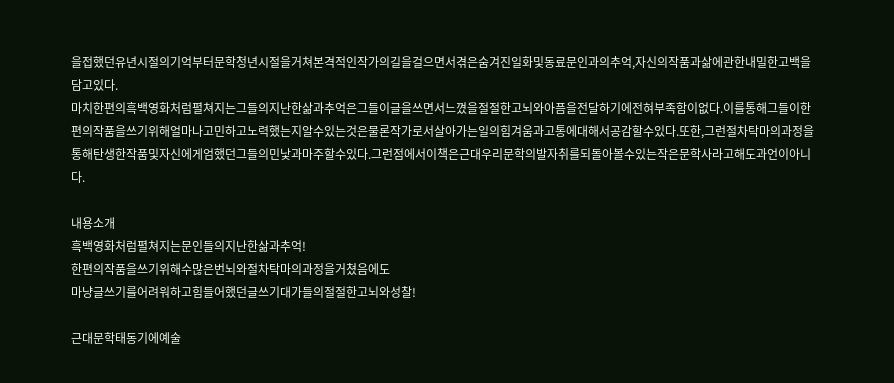을접했던유년시절의기억부터문학청년시절을거쳐본격적인작가의길을걸으면서겪은숨겨진일화및동료문인과의추억,자신의작품과삶에관한내밀한고백을담고있다.
마치한편의흑백영화처럼펼쳐지는그들의지난한삶과추억은그들이글을쓰면서느꼈을절절한고뇌와아픔을전달하기에전혀부족함이없다.이를통해그들이한편의작품을쓰기위해얼마나고민하고노력했는지알수있는것은물론작가로서살아가는일의힘겨움과고통에대해서공감할수있다.또한,그런절차탁마의과정을통해탄생한작품및자신에게엄했던그들의민낯과마주할수있다.그런점에서이책은근대우리문학의발자취를되돌아볼수있는작은문학사라고해도과언이아니다.

내용소개
흑백영화처럼펼쳐지는문인들의지난한삶과추억!
한편의작품을쓰기위해수많은번뇌와절차탁마의과정을거쳤음에도
마냥글쓰기를어려워하고힘들어했던글쓰기대가들의절절한고뇌와성찰!

근대문학태동기에예술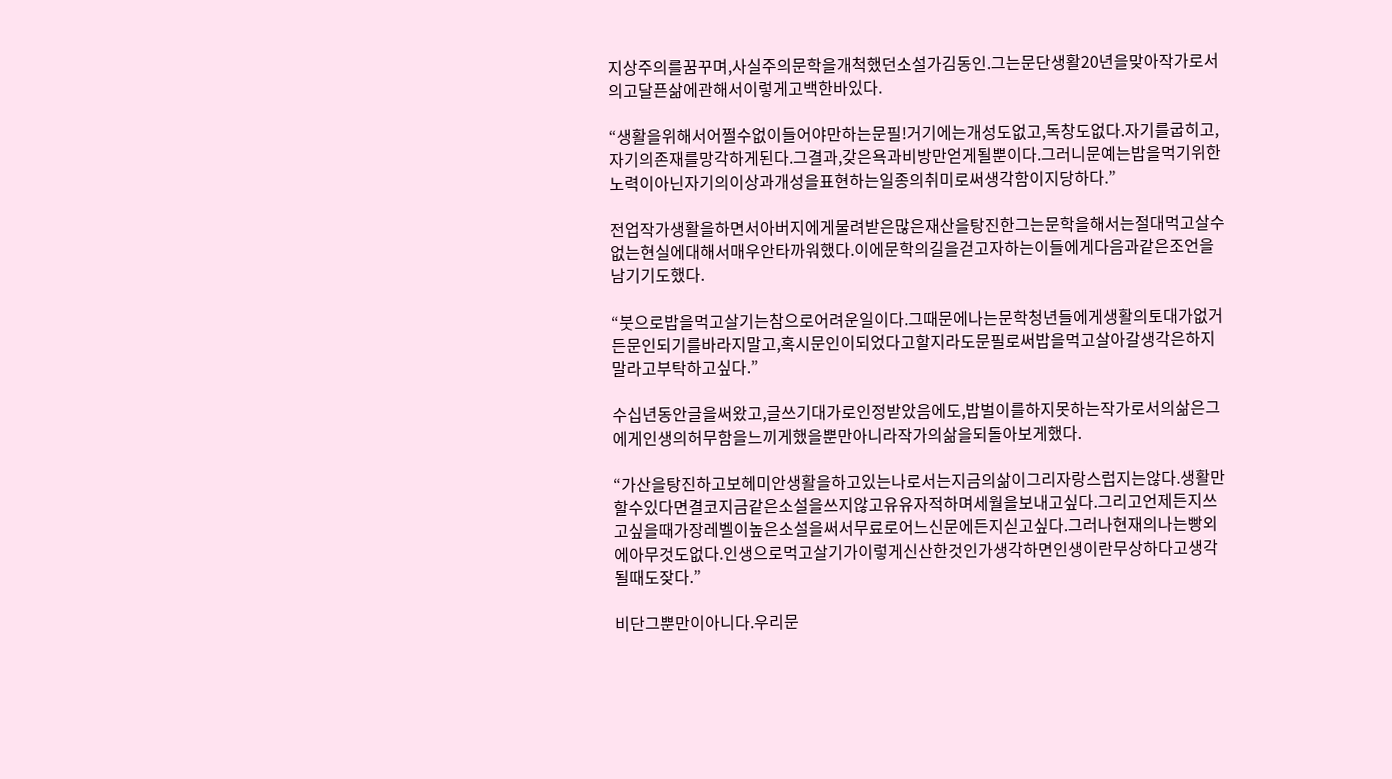지상주의를꿈꾸며,사실주의문학을개척했던소설가김동인.그는문단생활20년을맞아작가로서의고달픈삶에관해서이렇게고백한바있다.

“생활을위해서어쩔수없이들어야만하는문필!거기에는개성도없고,독창도없다.자기를굽히고,자기의존재를망각하게된다.그결과,갖은욕과비방만얻게될뿐이다.그러니문예는밥을먹기위한노력이아닌자기의이상과개성을표현하는일종의취미로써생각함이지당하다.”

전업작가생활을하면서아버지에게물려받은많은재산을탕진한그는문학을해서는절대먹고살수없는현실에대해서매우안타까워했다.이에문학의길을걷고자하는이들에게다음과같은조언을남기기도했다.

“붓으로밥을먹고살기는참으로어려운일이다.그때문에나는문학청년들에게생활의토대가없거든문인되기를바라지말고,혹시문인이되었다고할지라도문필로써밥을먹고살아갈생각은하지말라고부탁하고싶다.”

수십년동안글을써왔고,글쓰기대가로인정받았음에도,밥벌이를하지못하는작가로서의삶은그에게인생의허무함을느끼게했을뿐만아니라작가의삶을되돌아보게했다.

“가산을탕진하고보헤미안생활을하고있는나로서는지금의삶이그리자랑스럽지는않다.생활만할수있다면결코지금같은소설을쓰지않고유유자적하며세월을보내고싶다.그리고언제든지쓰고싶을때가장레벨이높은소설을써서무료로어느신문에든지싣고싶다.그러나현재의나는빵외에아무것도없다.인생으로먹고살기가이렇게신산한것인가생각하면인생이란무상하다고생각될때도잦다.”

비단그뿐만이아니다.우리문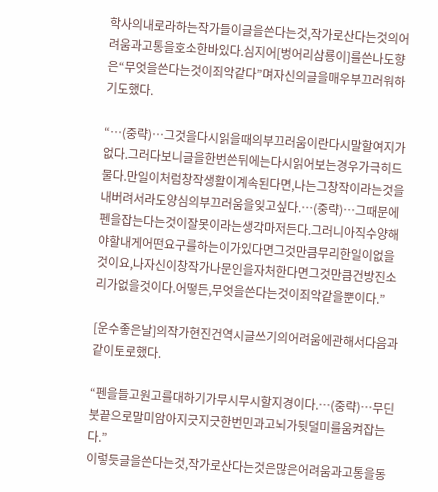학사의내로라하는작가들이글을쓴다는것,작가로산다는것의어려움과고통을호소한바있다.심지어[벙어리삼룡이]를쓴나도향은“무엇을쓴다는것이죄악같다”며자신의글을매우부끄러워하기도했다.

“…(중략)…그것을다시읽을때의부끄러움이란다시말할여지가없다.그러다보니글을한번쓴뒤에는다시읽어보는경우가극히드물다.만일이처럼창작생활이계속된다면,나는그창작이라는것을내버려서라도양심의부끄러움을잊고싶다.…(중략)…그때문에펜을잡는다는것이잘못이라는생각마저든다.그러니아직수양해야할내게어떤요구를하는이가있다면그것만큼무리한일이없을것이요,나자신이창작가나문인을자처한다면그것만큼건방진소리가없을것이다.어떻든,무엇을쓴다는것이죄악같을뿐이다.”

[운수좋은날]의작가현진건역시글쓰기의어려움에관해서다음과같이토로했다.

“펜을들고원고를대하기가무시무시할지경이다.…(중략)…무딘붓끝으로말미암아지긋지긋한번민과고뇌가뒷덜미를움켜잡는다.”
이렇듯글을쓴다는것,작가로산다는것은많은어려움과고통을동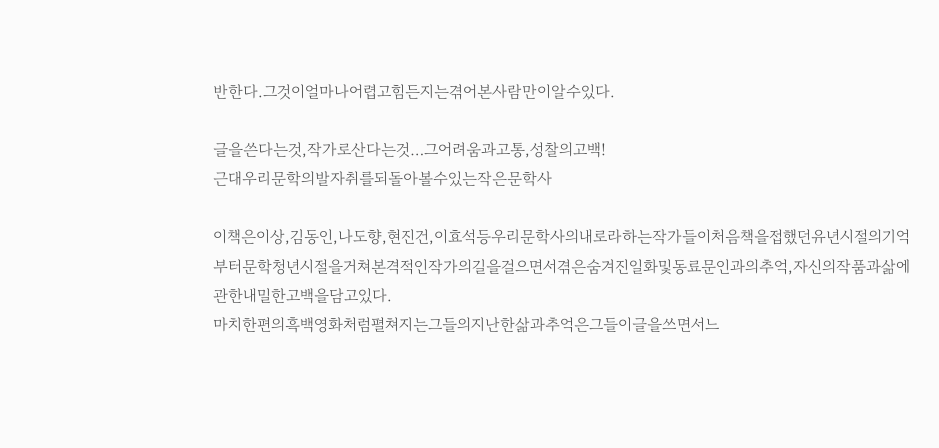반한다.그것이얼마나어렵고힘든지는겪어본사람만이알수있다.

글을쓴다는것,작가로산다는것…그어려움과고통,성찰의고백!
근대우리문학의발자취를되돌아볼수있는작은문학사

이책은이상,김동인,나도향,현진건,이효석등우리문학사의내로라하는작가들이처음책을접했던유년시절의기억부터문학청년시절을거쳐본격적인작가의길을걸으면서겪은숨겨진일화및동료문인과의추억,자신의작품과삶에관한내밀한고백을담고있다.
마치한편의흑백영화처럼펼쳐지는그들의지난한삶과추억은그들이글을쓰면서느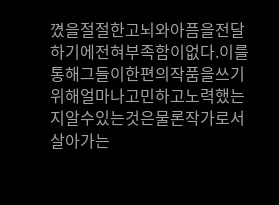꼈을절절한고뇌와아픔을전달하기에전혀부족함이없다.이를통해그들이한편의작품을쓰기위해얼마나고민하고노력했는지알수있는것은물론작가로서살아가는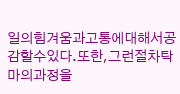일의힘겨움과고통에대해서공감할수있다.또한,그런절차탁마의과정을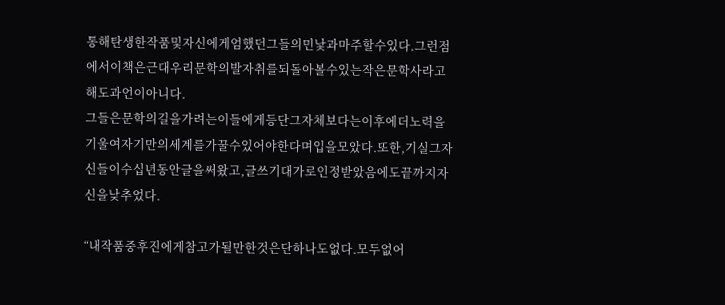통해탄생한작품및자신에게엄했던그들의민낯과마주할수있다.그런점에서이책은근대우리문학의발자취를되돌아볼수있는작은문학사라고해도과언이아니다.
그들은문학의길을가려는이들에게등단그자체보다는이후에더노력을기울여자기만의세계를가꿀수있어야한다며입을모았다.또한,기실그자신들이수십년동안글을써왔고,글쓰기대가로인정받았음에도끝까지자신을낮추었다.

“내작품중후진에게참고가될만한것은단하나도없다.모두없어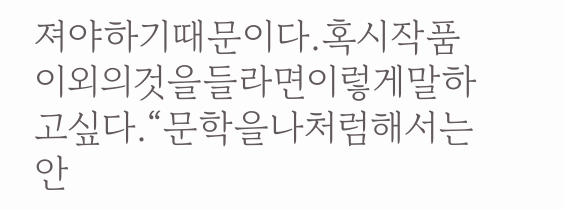져야하기때문이다.혹시작품이외의것을들라면이렇게말하고싶다.“문학을나처럼해서는안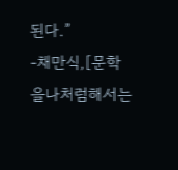된다.”
-채만식,[문학을나처럼해서는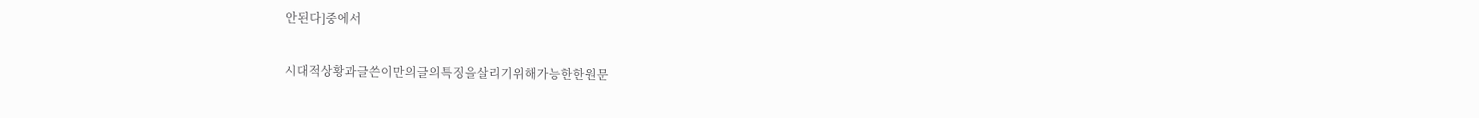안된다]중에서

시대적상황과글쓴이만의글의특징을살리기위해가능한한원문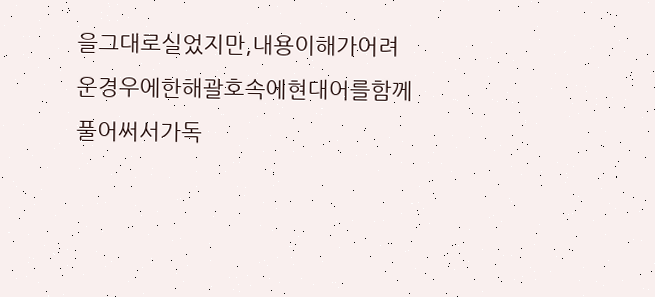을그대로실었지만,내용이해가어려운경우에한해괄호속에현대어를함께풀어써서가독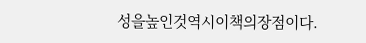성을높인것역시이책의장점이다.